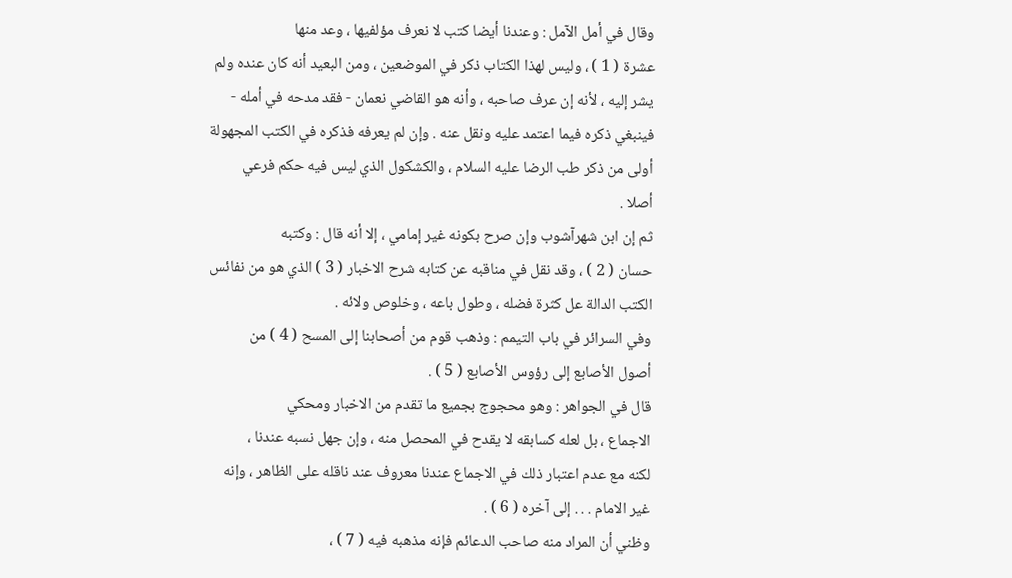وقال في أمل الآمل : وعندنا أيضا كتب لا نعرف مؤلفيها ، وعد منها
عشرة ( 1 ) ، وليس لهذا الكتاب ذكر في الموضعين ، ومن البعيد أنه كان عنده ولم
يشر إليه ، لأنه إن عرف صاحبه ، وأنه هو القاضي نعمان - فقد مدحه في أمله -
فينبغي ذكره فيما اعتمد عليه ونقل عنه . وإن لم يعرفه فذكره في الكتب المجهولة
أولى من ذكر طب الرضا عليه السلام ، والكشكول الذي ليس فيه حكم فرعي
أصلا .
ثم إن ابن شهرآشوب وإن صرح بكونه غير إمامي ، إلا أنه قال : وكتبه
حسان ( 2 ) ، وقد نقل في مناقبه عن كتابه شرح الاخبار ( 3 ) الذي هو من نفائس
الكتب الدالة عل كثرة فضله ، وطول باعه ، وخلوص ولائه .
وفي السرائر في باب التيمم : وذهب قوم من أصحابنا إلى المسح ( 4 ) من
أصول الأصابع إلى رؤوس الأصابع ( 5 ) .
قال في الجواهر : وهو محجوج بجميع ما تقدم من الاخبار ومحكي
الاجماع ، بل لعله كسابقه لا يقدح في المحصل منه ، وإن جهل نسبه عندنا ،
لكنه مع عدم اعتبار ذلك في الاجماع عندنا معروف عند ناقله على الظاهر ، وإنه
غير الامام . . . إلى آخره ( 6 ) .
وظني أن المراد منه صاحب الدعائم فإنه مذهبه فيه ( 7 ) ،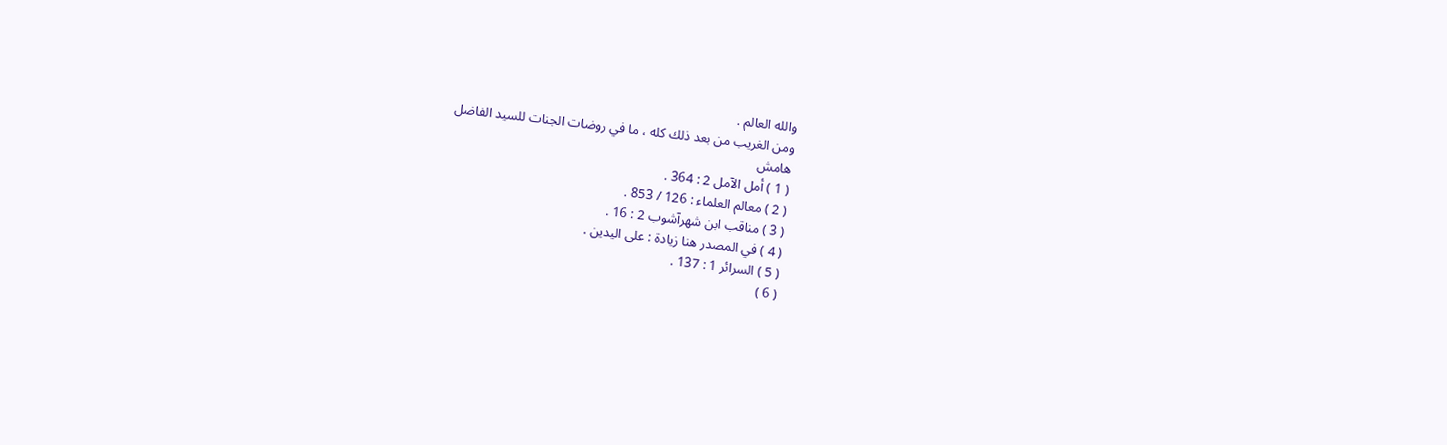والله العالم .
ومن الغريب من بعد ذلك كله ، ما في روضات الجنات للسيد الفاضل
هامش
( 1 ) أمل الآمل 2 : 364 .
( 2 ) معالم العلماء : 126 / 853 .
( 3 ) مناقب ابن شهرآشوب 2 : 16 .
( 4 ) في المصدر هنا زيادة : على اليدين .
( 5 ) السرائر 1 : 137 .
( 6 )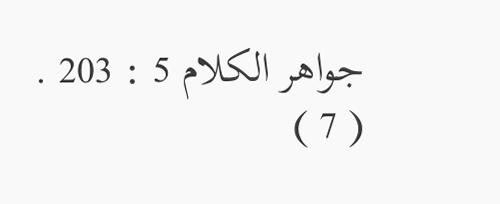جواهر الكلام 5 : 203 .
( 7 )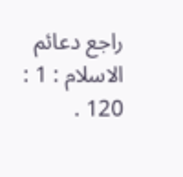راجع دعائم الاسلام : 1 : 120 .